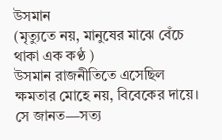উসমান
(মৃত্যুতে নয়, মানুষের মাঝে বেঁচে থাকা এক কণ্ঠ )
উসমান রাজনীতিতে এসেছিল ক্ষমতার মোহে নয়, বিবেকের দায়ে।
সে জানত—সত্য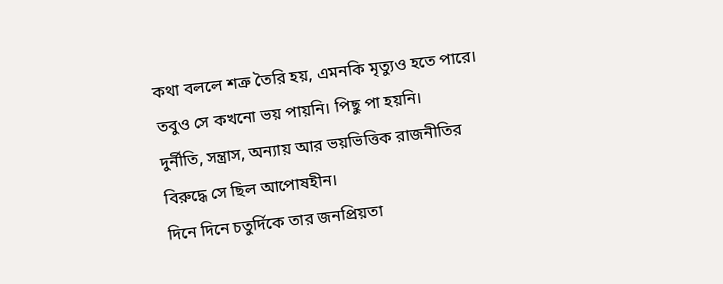কথা বললে শত্রু তৈরি হয়, এমনকি মৃত্যুও হতে পারে।
তবুও সে কখনো ভয় পায়নি। পিছু পা হয়নি।
দুর্নীতি, সন্ত্রাস, অন্যায় আর ভয়ভিত্তিক রাজনীতির বিরুদ্ধে সে ছিল আপোষহীন।
দিনে দিনে চতুর্দিকে তার জনপ্রিয়তা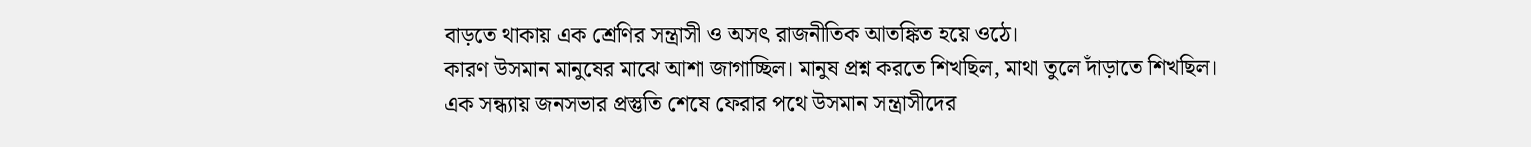বাড়তে থাকায় এক শ্রেণির সন্ত্রাসী ও অসৎ রাজনীতিক আতঙ্কিত হয়ে ওঠে।
কারণ উসমান মানুষের মাঝে আশা জাগাচ্ছিল। মানুষ প্রশ্ন করতে শিখছিল, মাথা তুলে দাঁড়াতে শিখছিল।
এক সন্ধ্যায় জনসভার প্রস্তুতি শেষে ফেরার পথে উসমান সন্ত্রাসীদের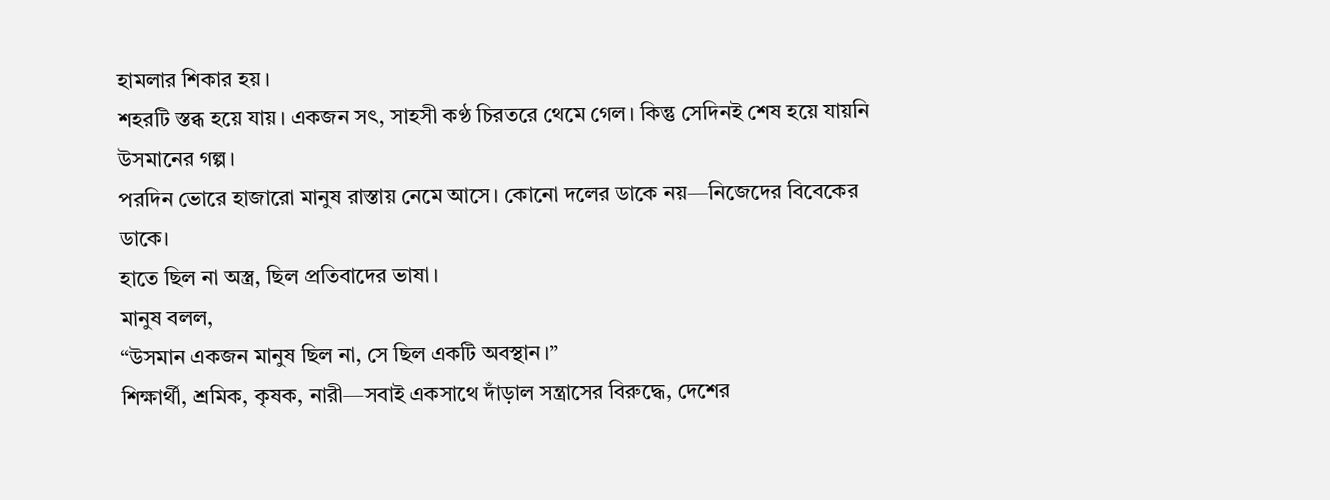হামলার শিকার হয়।
শহরটি স্তব্ধ হয়ে যায়। একজন সৎ, সাহসী কণ্ঠ চিরতরে থেমে গেল। কিন্তু সেদিনই শেষ হয়ে যায়নি উসমানের গল্প।
পরদিন ভোরে হাজারো মানুষ রাস্তায় নেমে আসে। কোনো দলের ডাকে নয়—নিজেদের বিবেকের ডাকে।
হাতে ছিল না অস্ত্র, ছিল প্রতিবাদের ভাষা।
মানুষ বলল,
“উসমান একজন মানুষ ছিল না, সে ছিল একটি অবস্থান।”
শিক্ষার্থী, শ্রমিক, কৃষক, নারী—সবাই একসাথে দাঁড়াল সন্ত্রাসের বিরুদ্ধে, দেশের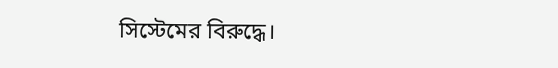সিস্টেমের বিরুদ্ধে।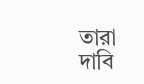তারা দাবি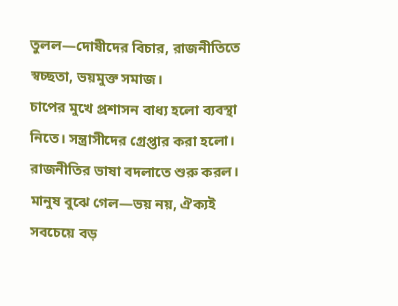তুলল—দোষীদের বিচার, রাজনীতিতে স্বচ্ছতা, ভয়মুক্ত সমাজ।
চাপের মুখে প্রশাসন বাধ্য হলো ব্যবস্থা নিতে। সন্ত্রাসীদের গ্রেপ্তার করা হলো।
রাজনীতির ভাষা বদলাতে শুরু করল। মানুষ বুঝে গেল—ভয় নয়, ঐক্যই সবচেয়ে বড়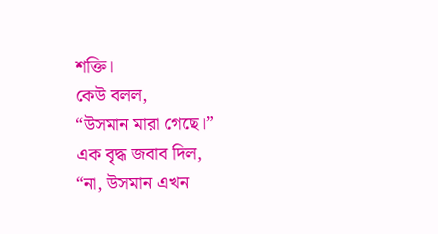শক্তি।
কেউ বলল,
“উসমান মারা গেছে।”
এক বৃদ্ধ জবাব দিল,
“না, উসমান এখন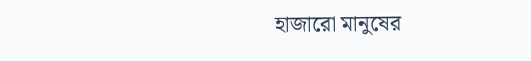হাজারো মানুষের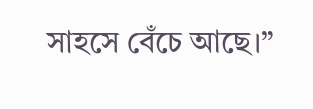সাহসে বেঁচে আছে।”